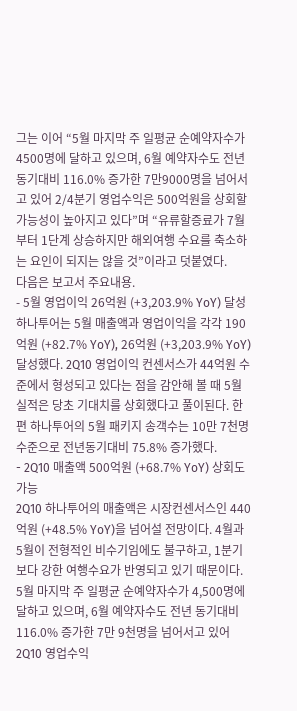그는 이어 “5월 마지막 주 일평균 순예약자수가 4500명에 달하고 있으며, 6월 예약자수도 전년동기대비 116.0% 증가한 7만9000명을 넘어서고 있어 2/4분기 영업수익은 500억원을 상회할 가능성이 높아지고 있다”며 “유류할증료가 7월부터 1단계 상승하지만 해외여행 수요를 축소하는 요인이 되지는 않을 것”이라고 덧붙였다.
다음은 보고서 주요내용.
- 5월 영업이익 26억원 (+3,203.9% YoY) 달성
하나투어는 5월 매출액과 영업이익을 각각 190억원 (+82.7% YoY), 26억원 (+3,203.9% YoY)달성했다. 2Q10 영업이익 컨센서스가 44억원 수준에서 형성되고 있다는 점을 감안해 볼 때 5월 실적은 당초 기대치를 상회했다고 풀이된다. 한편 하나투어의 5월 패키지 송객수는 10만 7천명 수준으로 전년동기대비 75.8% 증가했다.
- 2Q10 매출액 500억원 (+68.7% YoY) 상회도 가능
2Q10 하나투어의 매출액은 시장컨센서스인 440억원 (+48.5% YoY)을 넘어설 전망이다. 4월과 5월이 전형적인 비수기임에도 불구하고, 1분기보다 강한 여행수요가 반영되고 있기 때문이다. 5월 마지막 주 일평균 순예약자수가 4,500명에 달하고 있으며, 6월 예약자수도 전년 동기대비 116.0% 증가한 7만 9천명을 넘어서고 있어 2Q10 영업수익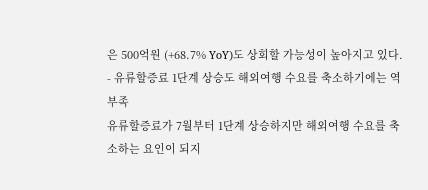은 500억원 (+68.7% YoY)도 상회할 가능성이 높아지고 있다.
- 유류할증료 1단계 상승도 해외여행 수요를 축소하기에는 역부족
유류할증료가 7월부터 1단계 상승하지만 해외여행 수요를 축소하는 요인이 되지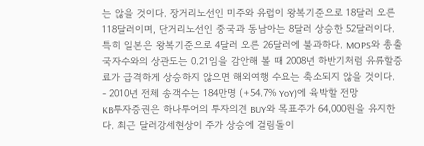는 않을 것이다. 장거리노선인 미주와 유럽이 왕복기준으로 18달러 오른 118달러이며, 단거리노선인 중국과 동남아는 8달러 상승한 52달러이다. 특히 일본은 왕복기준으로 4달러 오른 26달러에 불과하다. MOPS와 총출국자수와의 상관도는 0.21임을 감안해 볼 때 2008년 하반기처럼 유류할증료가 급격하게 상승하지 않으면 해외여행 수요는 축소되지 않을 것이다.
- 2010년 전체 송객수는 184만명 (+54.7% YoY)에 육박할 전망
KB투자증권은 하나투어의 투자의견 BUY와 목표주가 64,000원을 유지한다. 최근 달러강세현상이 주가 상승에 걸림돌이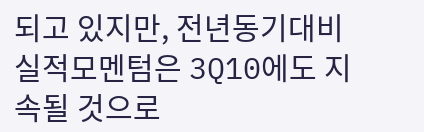되고 있지만, 전년동기대비 실적모멘텀은 3Q10에도 지속될 것으로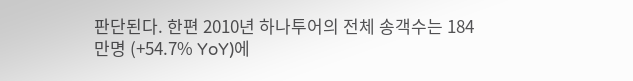판단된다. 한편 2010년 하나투어의 전체 송객수는 184만명 (+54.7% YoY)에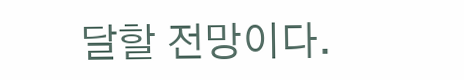달할 전망이다.